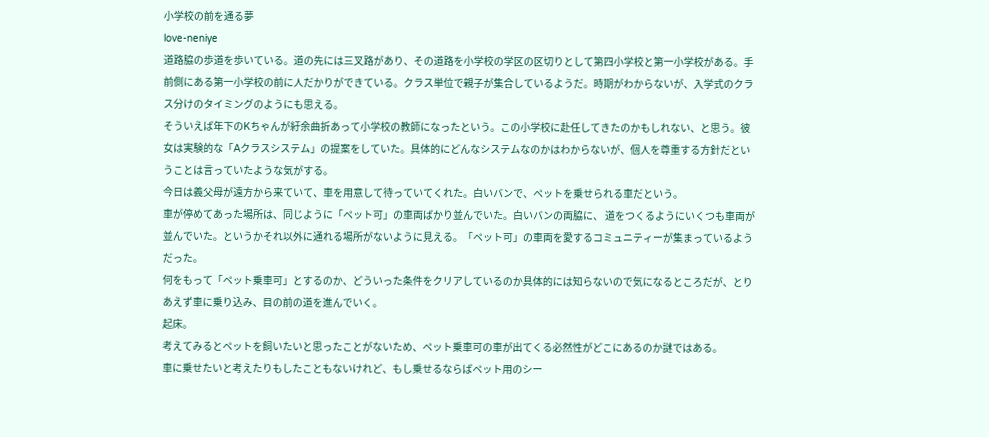小学校の前を通る夢
love-neniye
道路脇の歩道を歩いている。道の先には三叉路があり、その道路を小学校の学区の区切りとして第四小学校と第一小学校がある。手前側にある第一小学校の前に人だかりができている。クラス単位で親子が集合しているようだ。時期がわからないが、入学式のクラス分けのタイミングのようにも思える。
そういえば年下のKちゃんが紆余曲折あって小学校の教師になったという。この小学校に赴任してきたのかもしれない、と思う。彼女は実験的な「Aクラスシステム」の提案をしていた。具体的にどんなシステムなのかはわからないが、個人を尊重する方針だということは言っていたような気がする。
今日は義父母が遠方から来ていて、車を用意して待っていてくれた。白いバンで、ペットを乗せられる車だという。
車が停めてあった場所は、同じように「ペット可」の車両ばかり並んでいた。白いバンの両脇に、 道をつくるようにいくつも車両が並んでいた。というかそれ以外に通れる場所がないように見える。「ペット可」の車両を愛するコミュニティーが集まっているようだった。
何をもって「ペット乗車可」とするのか、どういった条件をクリアしているのか具体的には知らないので気になるところだが、とりあえず車に乗り込み、目の前の道を進んでいく。
起床。
考えてみるとペットを飼いたいと思ったことがないため、ペット乗車可の車が出てくる必然性がどこにあるのか謎ではある。
車に乗せたいと考えたりもしたこともないけれど、もし乗せるならばペット用のシー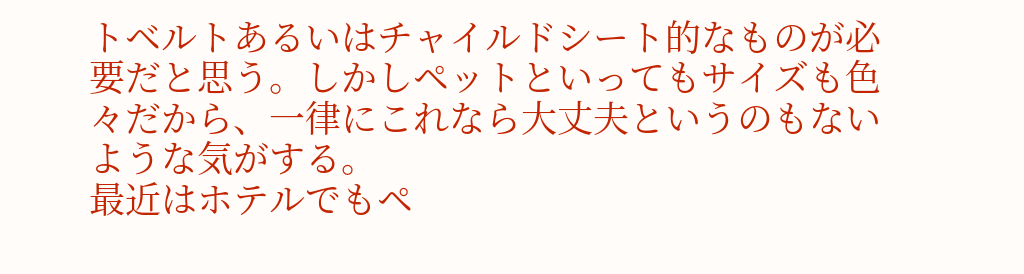トベルトあるいはチャイルドシート的なものが必要だと思う。しかしペットといってもサイズも色々だから、一律にこれなら大丈夫というのもないような気がする。
最近はホテルでもペ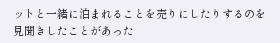ットと一緒に泊まれることを売りにしたりするのを見聞きしたことがあった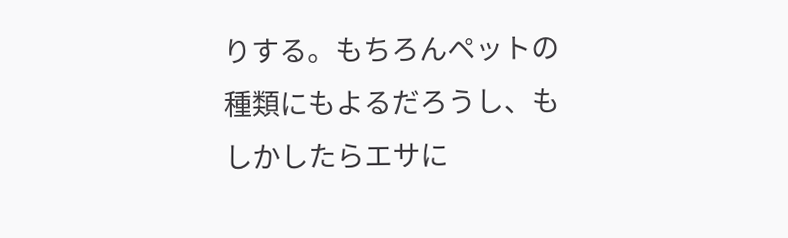りする。もちろんペットの種類にもよるだろうし、もしかしたらエサに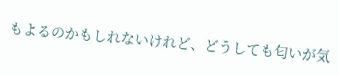もよるのかもしれないけれど、どうしても匂いが気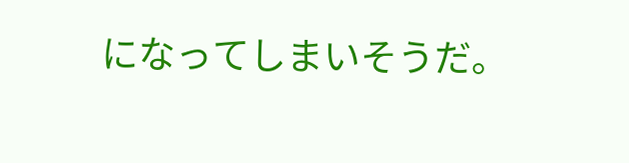になってしまいそうだ。